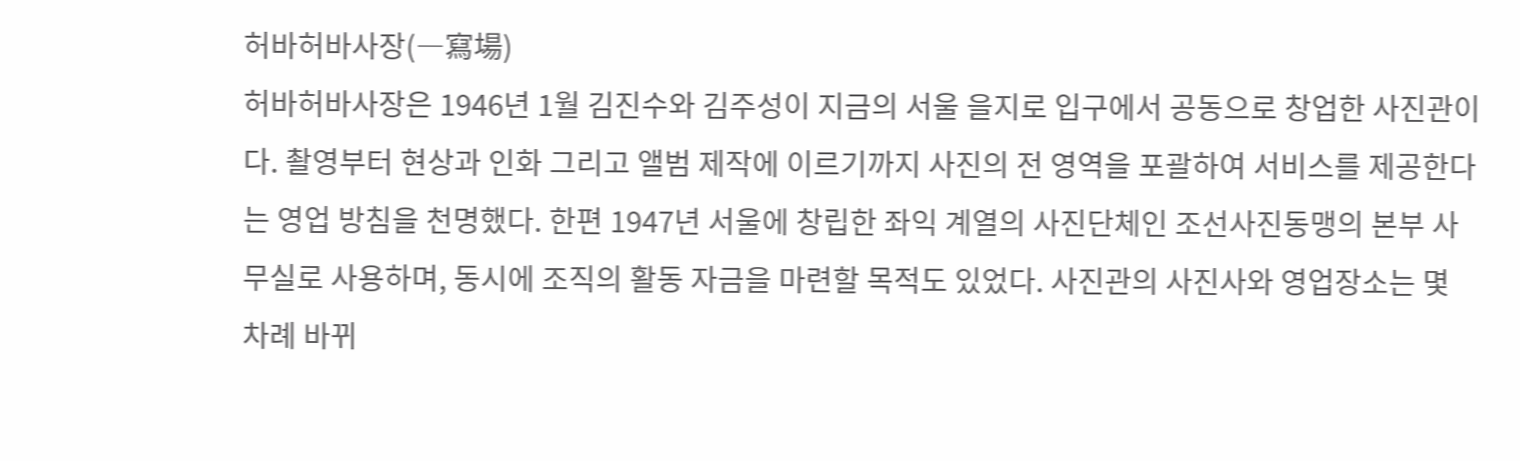허바허바사장(―寫場)
허바허바사장은 1946년 1월 김진수와 김주성이 지금의 서울 을지로 입구에서 공동으로 창업한 사진관이다. 촬영부터 현상과 인화 그리고 앨범 제작에 이르기까지 사진의 전 영역을 포괄하여 서비스를 제공한다는 영업 방침을 천명했다. 한편 1947년 서울에 창립한 좌익 계열의 사진단체인 조선사진동맹의 본부 사무실로 사용하며, 동시에 조직의 활동 자금을 마련할 목적도 있었다. 사진관의 사진사와 영업장소는 몇 차례 바뀌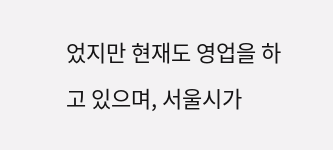었지만 현재도 영업을 하고 있으며, 서울시가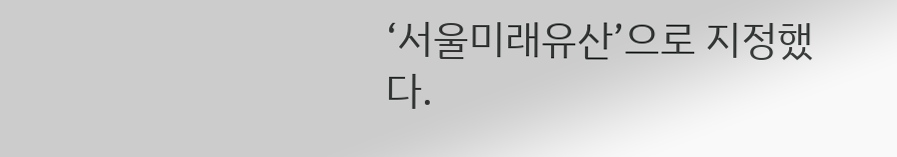‘서울미래유산’으로 지정했다.